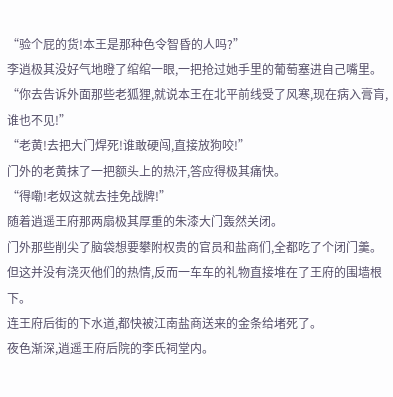“验个屁的货!本王是那种色令智昏的人吗?”
李逍极其没好气地瞪了绾绾一眼,一把抢过她手里的葡萄塞进自己嘴里。
“你去告诉外面那些老狐狸,就说本王在北平前线受了风寒,现在病入膏肓,谁也不见!”
“老黄!去把大门焊死!谁敢硬闯,直接放狗咬!”
门外的老黄抹了一把额头上的热汗,答应得极其痛快。
“得嘞!老奴这就去挂免战牌!”
随着逍遥王府那两扇极其厚重的朱漆大门轰然关闭。
门外那些削尖了脑袋想要攀附权贵的官员和盐商们,全都吃了个闭门羹。
但这并没有浇灭他们的热情,反而一车车的礼物直接堆在了王府的围墙根下。
连王府后街的下水道,都快被江南盐商送来的金条给堵死了。
夜色渐深,逍遥王府后院的李氏祠堂内。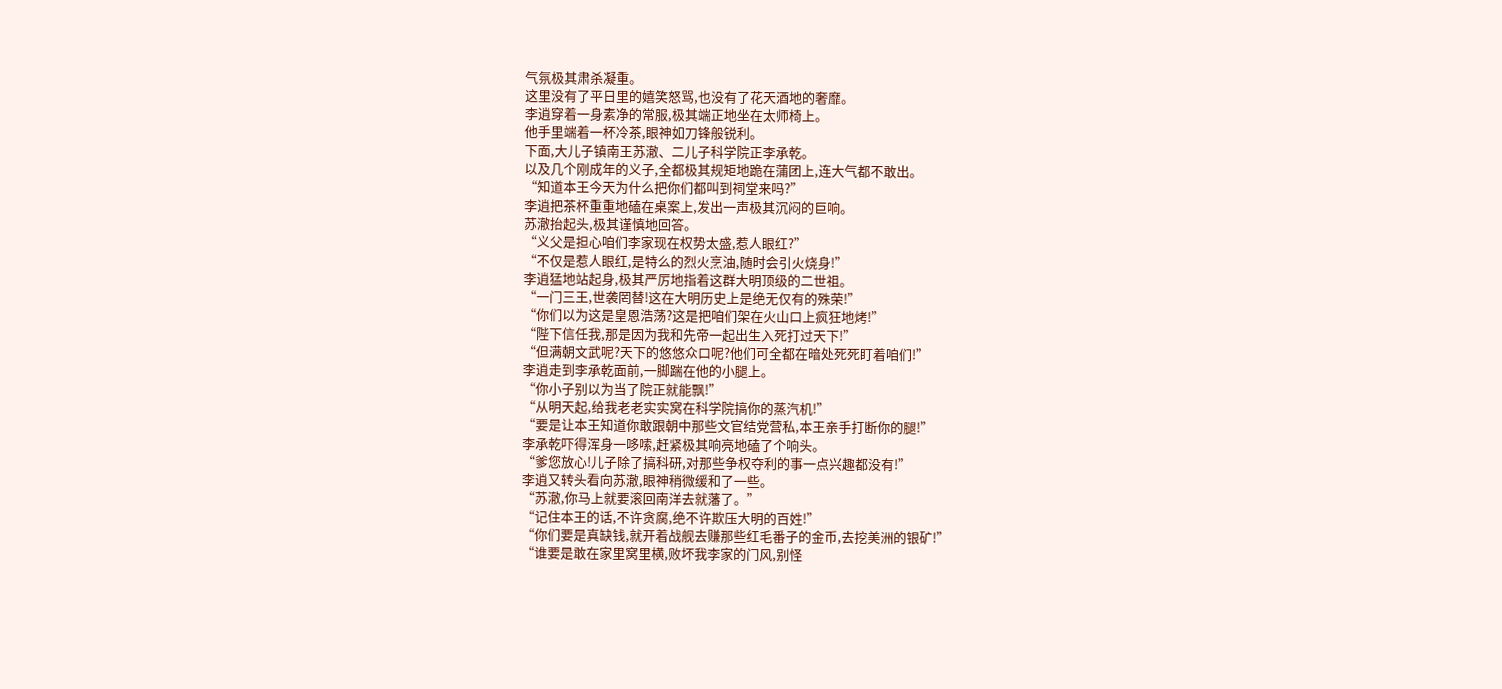气氛极其肃杀凝重。
这里没有了平日里的嬉笑怒骂,也没有了花天酒地的奢靡。
李逍穿着一身素净的常服,极其端正地坐在太师椅上。
他手里端着一杯冷茶,眼神如刀锋般锐利。
下面,大儿子镇南王苏澈、二儿子科学院正李承乾。
以及几个刚成年的义子,全都极其规矩地跪在蒲团上,连大气都不敢出。
“知道本王今天为什么把你们都叫到祠堂来吗?”
李逍把茶杯重重地磕在桌案上,发出一声极其沉闷的巨响。
苏澈抬起头,极其谨慎地回答。
“义父是担心咱们李家现在权势太盛,惹人眼红?”
“不仅是惹人眼红,是特么的烈火烹油,随时会引火烧身!”
李逍猛地站起身,极其严厉地指着这群大明顶级的二世祖。
“一门三王,世袭罔替!这在大明历史上是绝无仅有的殊荣!”
“你们以为这是皇恩浩荡?这是把咱们架在火山口上疯狂地烤!”
“陛下信任我,那是因为我和先帝一起出生入死打过天下!”
“但满朝文武呢?天下的悠悠众口呢?他们可全都在暗处死死盯着咱们!”
李逍走到李承乾面前,一脚踹在他的小腿上。
“你小子别以为当了院正就能飘!”
“从明天起,给我老老实实窝在科学院搞你的蒸汽机!”
“要是让本王知道你敢跟朝中那些文官结党营私,本王亲手打断你的腿!”
李承乾吓得浑身一哆嗦,赶紧极其响亮地磕了个响头。
“爹您放心!儿子除了搞科研,对那些争权夺利的事一点兴趣都没有!”
李逍又转头看向苏澈,眼神稍微缓和了一些。
“苏澈,你马上就要滚回南洋去就藩了。”
“记住本王的话,不许贪腐,绝不许欺压大明的百姓!”
“你们要是真缺钱,就开着战舰去赚那些红毛番子的金币,去挖美洲的银矿!”
“谁要是敢在家里窝里横,败坏我李家的门风,别怪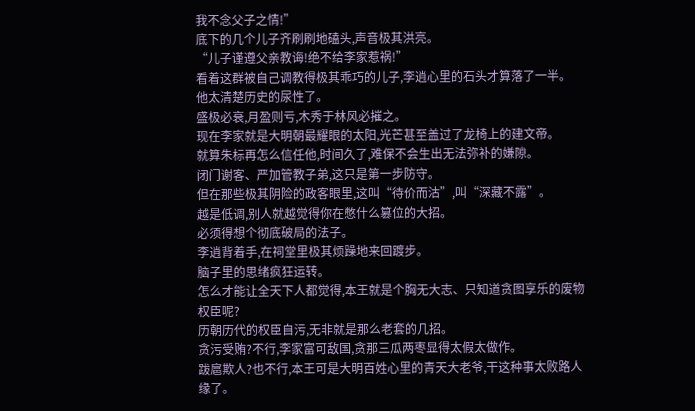我不念父子之情!”
底下的几个儿子齐刷刷地磕头,声音极其洪亮。
“儿子谨遵父亲教诲!绝不给李家惹祸!”
看着这群被自己调教得极其乖巧的儿子,李逍心里的石头才算落了一半。
他太清楚历史的尿性了。
盛极必衰,月盈则亏,木秀于林风必摧之。
现在李家就是大明朝最耀眼的太阳,光芒甚至盖过了龙椅上的建文帝。
就算朱标再怎么信任他,时间久了,难保不会生出无法弥补的嫌隙。
闭门谢客、严加管教子弟,这只是第一步防守。
但在那些极其阴险的政客眼里,这叫“待价而沽”,叫“深藏不露”。
越是低调,别人就越觉得你在憋什么篡位的大招。
必须得想个彻底破局的法子。
李逍背着手,在祠堂里极其烦躁地来回踱步。
脑子里的思绪疯狂运转。
怎么才能让全天下人都觉得,本王就是个胸无大志、只知道贪图享乐的废物权臣呢?
历朝历代的权臣自污,无非就是那么老套的几招。
贪污受贿?不行,李家富可敌国,贪那三瓜两枣显得太假太做作。
跋扈欺人?也不行,本王可是大明百姓心里的青天大老爷,干这种事太败路人缘了。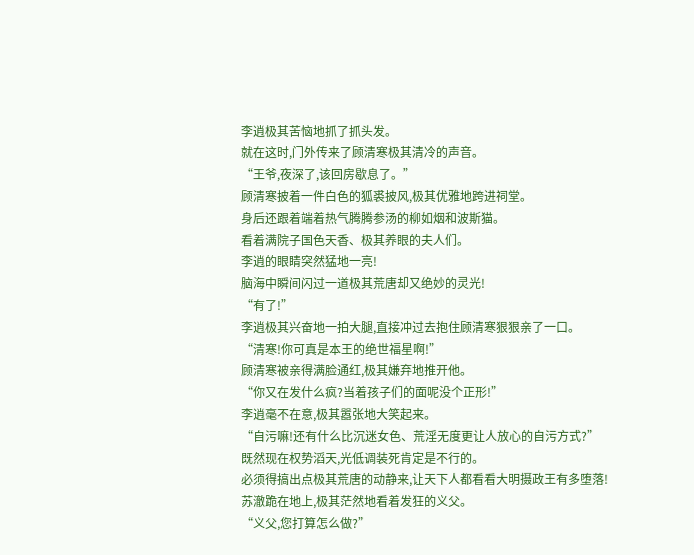李逍极其苦恼地抓了抓头发。
就在这时,门外传来了顾清寒极其清冷的声音。
“王爷,夜深了,该回房歇息了。”
顾清寒披着一件白色的狐裘披风,极其优雅地跨进祠堂。
身后还跟着端着热气腾腾参汤的柳如烟和波斯猫。
看着满院子国色天香、极其养眼的夫人们。
李逍的眼睛突然猛地一亮!
脑海中瞬间闪过一道极其荒唐却又绝妙的灵光!
“有了!”
李逍极其兴奋地一拍大腿,直接冲过去抱住顾清寒狠狠亲了一口。
“清寒!你可真是本王的绝世福星啊!”
顾清寒被亲得满脸通红,极其嫌弃地推开他。
“你又在发什么疯?当着孩子们的面呢没个正形!”
李逍毫不在意,极其嚣张地大笑起来。
“自污嘛!还有什么比沉迷女色、荒淫无度更让人放心的自污方式?”
既然现在权势滔天,光低调装死肯定是不行的。
必须得搞出点极其荒唐的动静来,让天下人都看看大明摄政王有多堕落!
苏澈跪在地上,极其茫然地看着发狂的义父。
“义父,您打算怎么做?”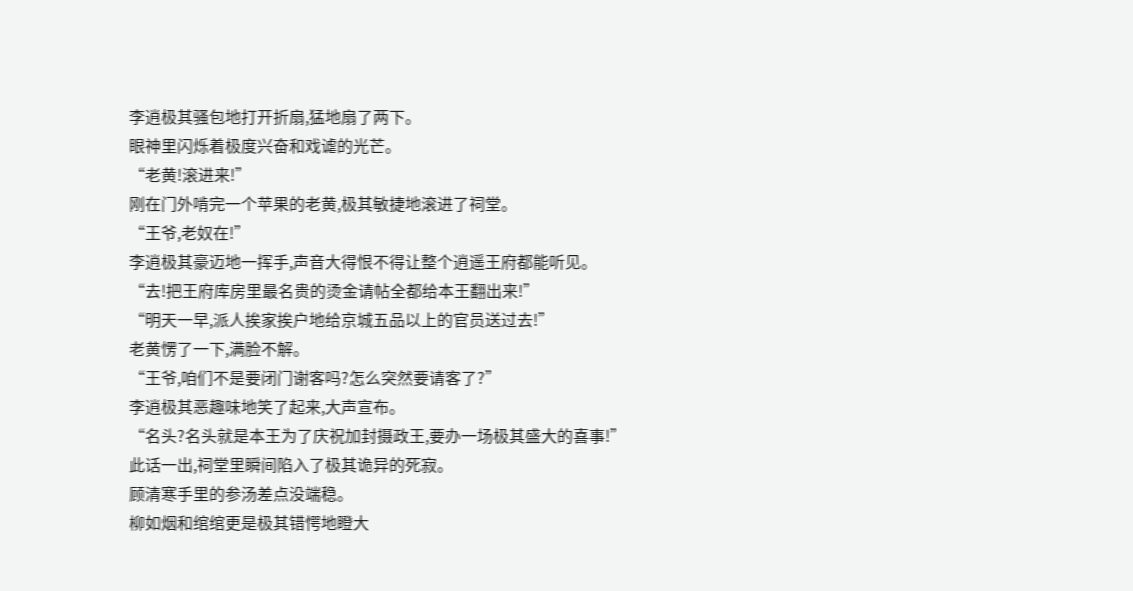李逍极其骚包地打开折扇,猛地扇了两下。
眼神里闪烁着极度兴奋和戏谑的光芒。
“老黄!滚进来!”
刚在门外啃完一个苹果的老黄,极其敏捷地滚进了祠堂。
“王爷,老奴在!”
李逍极其豪迈地一挥手,声音大得恨不得让整个逍遥王府都能听见。
“去!把王府库房里最名贵的烫金请帖全都给本王翻出来!”
“明天一早,派人挨家挨户地给京城五品以上的官员送过去!”
老黄愣了一下,满脸不解。
“王爷,咱们不是要闭门谢客吗?怎么突然要请客了?”
李逍极其恶趣味地笑了起来,大声宣布。
“名头?名头就是本王为了庆祝加封摄政王,要办一场极其盛大的喜事!”
此话一出,祠堂里瞬间陷入了极其诡异的死寂。
顾清寒手里的参汤差点没端稳。
柳如烟和绾绾更是极其错愕地瞪大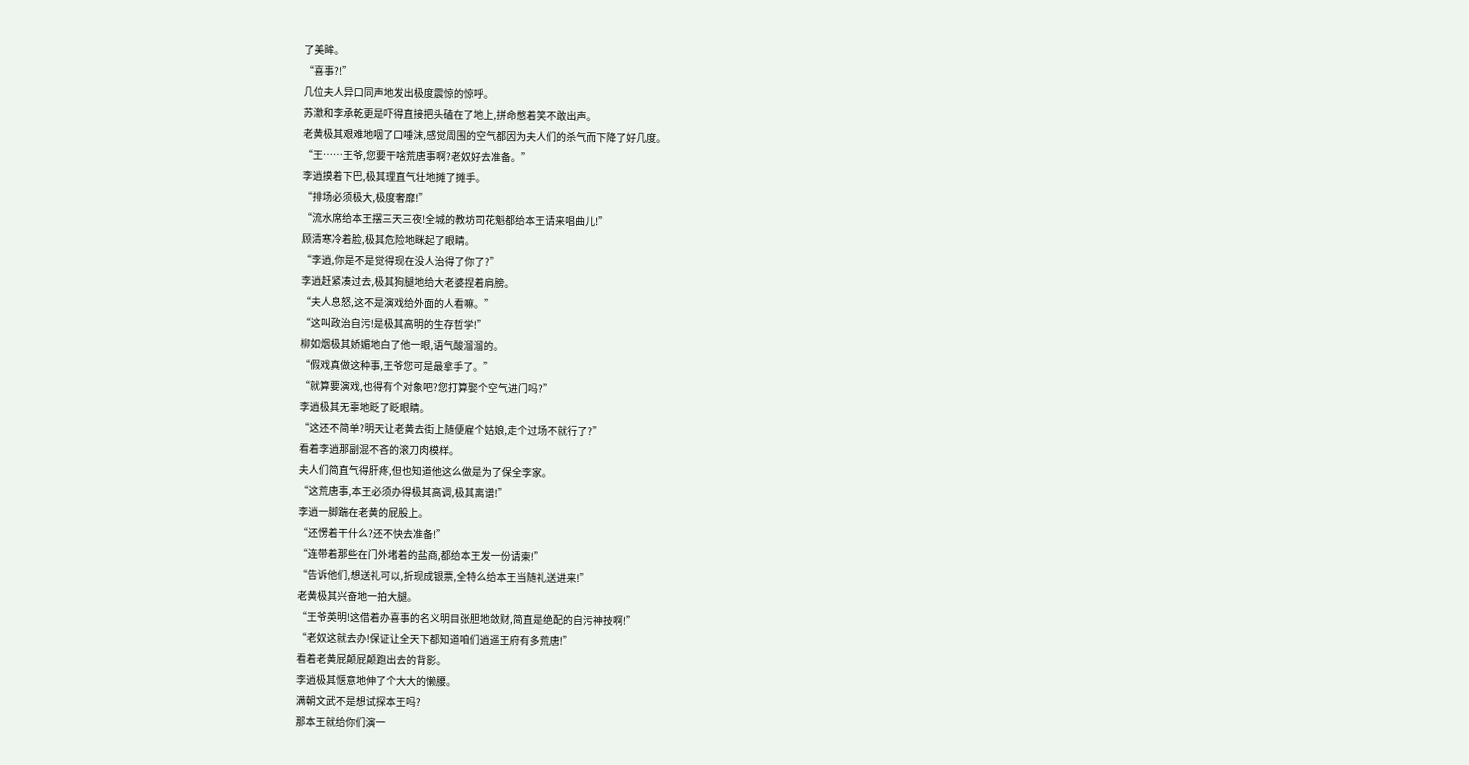了美眸。
“喜事?!”
几位夫人异口同声地发出极度震惊的惊呼。
苏澈和李承乾更是吓得直接把头磕在了地上,拼命憋着笑不敢出声。
老黄极其艰难地咽了口唾沫,感觉周围的空气都因为夫人们的杀气而下降了好几度。
“王……王爷,您要干啥荒唐事啊?老奴好去准备。”
李逍摸着下巴,极其理直气壮地摊了摊手。
“排场必须极大,极度奢靡!”
“流水席给本王摆三天三夜!全城的教坊司花魁都给本王请来唱曲儿!”
顾清寒冷着脸,极其危险地眯起了眼睛。
“李逍,你是不是觉得现在没人治得了你了?”
李逍赶紧凑过去,极其狗腿地给大老婆捏着肩膀。
“夫人息怒,这不是演戏给外面的人看嘛。”
“这叫政治自污!是极其高明的生存哲学!”
柳如烟极其娇媚地白了他一眼,语气酸溜溜的。
“假戏真做这种事,王爷您可是最拿手了。”
“就算要演戏,也得有个对象吧?您打算娶个空气进门吗?”
李逍极其无辜地眨了眨眼睛。
“这还不简单?明天让老黄去街上随便雇个姑娘,走个过场不就行了?”
看着李逍那副混不吝的滚刀肉模样。
夫人们简直气得肝疼,但也知道他这么做是为了保全李家。
“这荒唐事,本王必须办得极其高调,极其离谱!”
李逍一脚踹在老黄的屁股上。
“还愣着干什么?还不快去准备!”
“连带着那些在门外堵着的盐商,都给本王发一份请柬!”
“告诉他们,想送礼可以,折现成银票,全特么给本王当随礼送进来!”
老黄极其兴奋地一拍大腿。
“王爷英明!这借着办喜事的名义明目张胆地敛财,简直是绝配的自污神技啊!”
“老奴这就去办!保证让全天下都知道咱们逍遥王府有多荒唐!”
看着老黄屁颠屁颠跑出去的背影。
李逍极其惬意地伸了个大大的懒腰。
满朝文武不是想试探本王吗?
那本王就给你们演一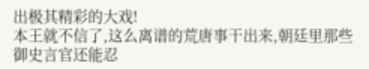出极其精彩的大戏!
本王就不信了,这么离谱的荒唐事干出来,朝廷里那些御史言官还能忍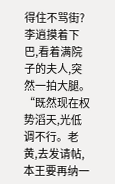得住不骂街?
李逍摸着下巴,看着满院子的夫人,突然一拍大腿。
“既然现在权势滔天,光低调不行。老黄,去发请帖,本王要再纳一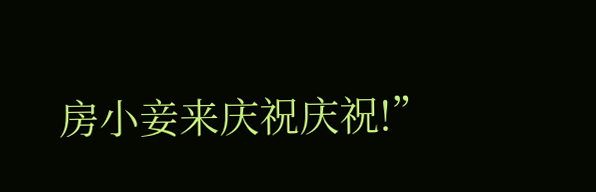房小妾来庆祝庆祝!”